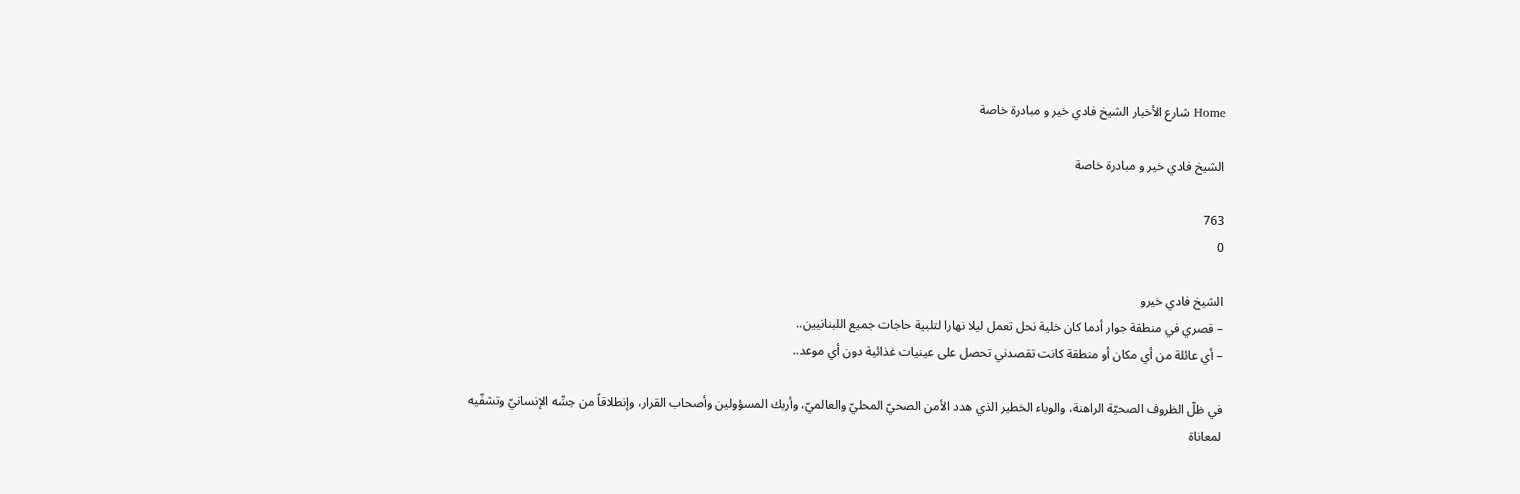Home شارع الأخبار الشيخ فادي خير و مبادرة خاصة

الشيخ فادي خير و مبادرة خاصة

763
0

الشيخ فادي خيرو
– قصري في منطقة جوار أدما كان خلية نحل تعمل ليلا نهارا لتلبية حاجات جميع اللبنانيين..
– أي عائلة من أي مكان أو منطقة كانت تقصدني تحصل على عينيات غذائية دون أي موعد..

في ظلّ الظروف الصحيّة الراهنة، والوباء الخطير الذي هدد الأمن الصحيّ المحليّ والعالميّ، وأربك المسؤولين وأصحاب القرار، وإنطلاقاً من حِسِّه الإنسانيّ وتشفّيه لمعاناة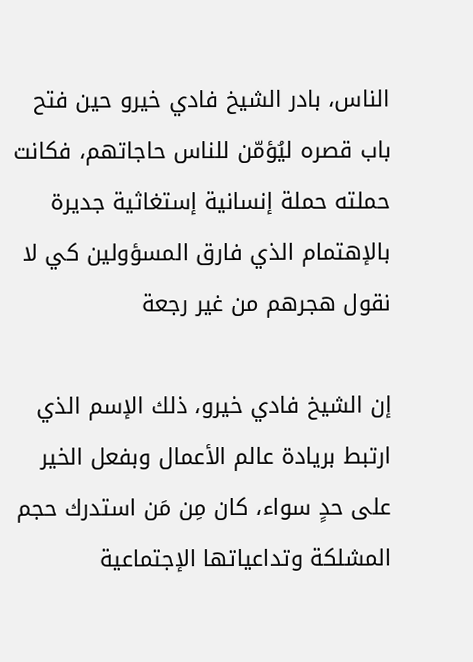الناس، بادر الشيخ فادي خيرو حين فتح باب قصره ليُؤمّن للناس حاجاتهم، فكانت حملته حملة إنسانية إستغاثية جديرة بالإهتمام الذي فارق المسؤولين كي لا نقول هجرهم من غير رجعة

إن الشيخ فادي خيرو، ذلك الإسم الذي ارتبط بريادة عالم الأعمال وبفعل الخير على حدٍ سواء، كان مِن مَن استدرك حجم المشلكة وتداعياتها الإجتماعية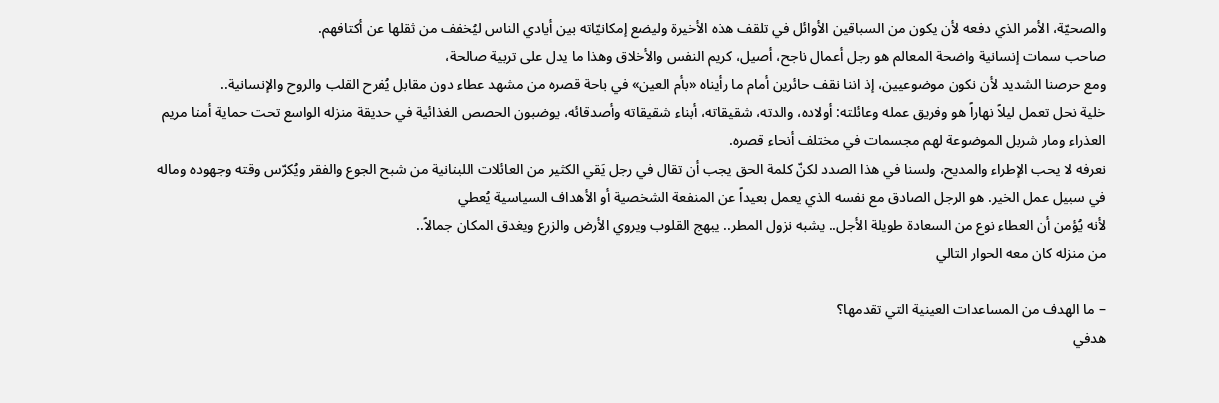والصحيّة، الأمر الذي دفعه لأن يكون من السباقين الأوائل في تلقف هذه الأخيرة وليضع إمكانيّاته بين أيادي الناس ليُخفف من ثقلها عن أكتافهم.
صاحب سمات إنسانية واضحة المعالم هو رجل أعمال ناجح، أصيل، كريم النفس والأخلاق وهذا ما يدل على تربية صالحة،
ومع حرصنا الشديد لأن نكون موضوعيين، إذ اننا نقف حائرين أمام ما رأيناه «بأم العين» في باحة قصره من مشهد عطاء دون مقابل يُفرح القلب والروح والإنسانية..
خلية نحل تعمل ليلاً نهاراً هو وفريق عمله وعائلته: أولاده، والدته، شقيقاته، أبناء شقيقاته وأصدقائه، يوضبون الحصص الغذائية في حديقة منزله الواسع تحت حماية أمنا مريم العذراء ومار شربل الموضوعة لهم مجسمات في مختلف أنحاء قصره.
نعرفه لا يحب الإطراء والمديح، ولسنا في هذا الصدد لكنّ كلمة الحق يجب أن تقال في رجل يَقي الكثير من العائلات اللبنانية من شبح الجوع والفقر ويُكرّس وقته وجهوده وماله في سبيل عمل الخير. هو الرجل الصادق مع نفسه الذي يعمل بعيداً عن المنفعة الشخصية أو الأهداف السياسية يُعطي
لأنه يُؤمن أن العطاء نوع من السعادة طويلة الأجل.. يشبه نزول المطر.. يبهج القلوب ويروي الأرض والزرع ويغدق المكان جمالاً..
من منزله كان معه الحوار التالي

– ما الهدف من المساعدات العينية التي تقدمها؟
هدفي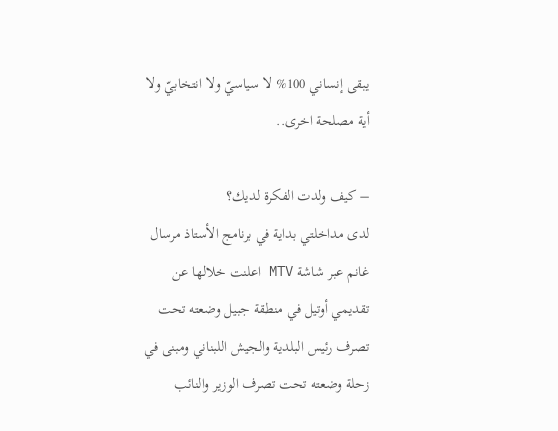يبقى إنساني 100% لا سياسيّ ولا انتخابيّ ولا أية مصلحة اخرى..

– كيف ولدت الفكرة لديك؟
لدى مداخلتي بداية في برنامج الأستاذ مرسال غانم عبر شاشة MTV اعلنت خلالها عن تقديمي أوتيل في منطقة جبيل وضعته تحت تصرف رئيس البلدية والجيش اللبناني ومبنى في زحلة وضعته تحت تصرف الوزير والنائب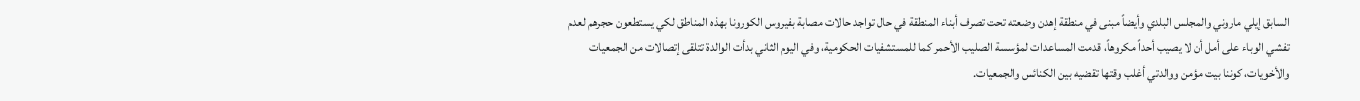السابق إيلي ماروني والمجلس البلدي وأيضاً مبنى في منطقة إهدن وضعته تحت تصرف أبناء المنطقة في حال تواجد حالات مصابة بفيروس الكورونا بهذه المناطق لكي يستطعون حجرهم لعدم تفشي الوباء على أمل أن لا يصيب أحداً مكروهاً، قدمت المساعدات لمؤسسة الصليب الأحمر كما للمستشفيات الحكومية، وفي اليوم الثاني بدأت الوالدة تتلقى إتصالات من الجمعيات والأخويات، كوننا بيت مؤمن ووالدتي أغلب وقتها تقضيه بين الكنائس والجمعيات.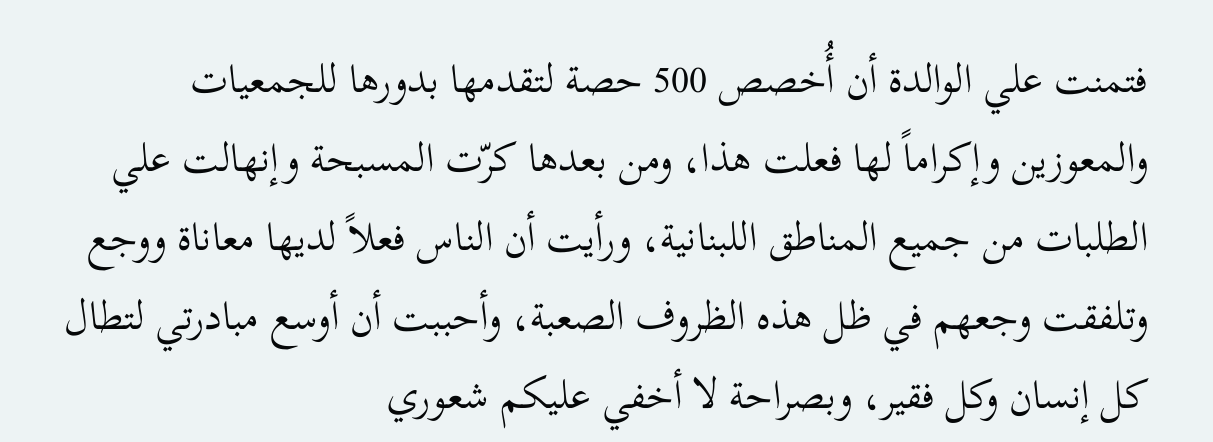فتمنت علي الوالدة أن أُخصص 500 حصة لتقدمها بدورها للجمعيات والمعوزين وإكراماً لها فعلت هذا، ومن بعدها كرّت المسبحة وإنهالت علي الطلبات من جميع المناطق اللبنانية، ورأيت أن الناس فعلاً لديها معاناة ووجع وتلفقت وجعهم في ظل هذه الظروف الصعبة، وأحببت أن أوسع مبادرتي لتطال كل إنسان وكل فقير، وبصراحة لا أخفي عليكم شعوري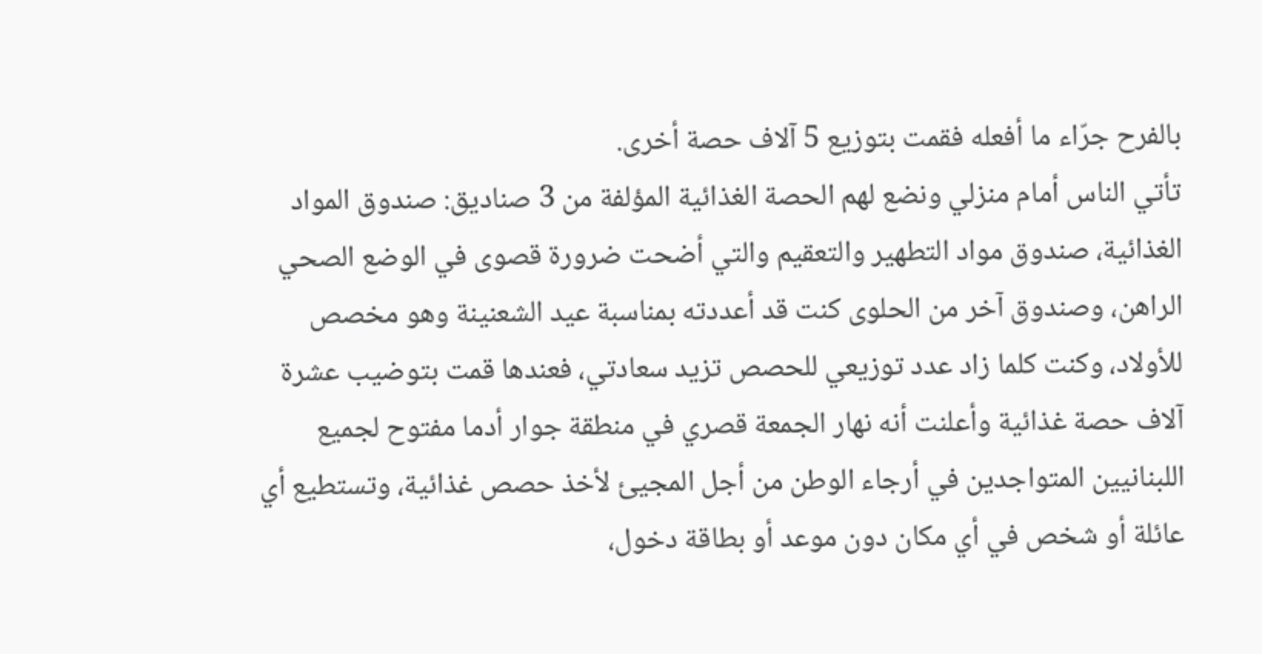بالفرح جرّاء ما أفعله فقمت بتوزيع 5 آلاف حصة أخرى.
تأتي الناس أمام منزلي ونضع لهم الحصة الغذائية المؤلفة من 3 صناديق: صندوق المواد الغذائية، صندوق مواد التطهير والتعقيم والتي أضحت ضرورة قصوى في الوضع الصحي الراهن، وصندوق آخر من الحلوى كنت قد أعددته بمناسبة عيد الشعنينة وهو مخصص للأولاد، وكنت كلما زاد عدد توزيعي للحصص تزيد سعادتي، فعندها قمت بتوضيب عشرة آلاف حصة غذائية وأعلنت أنه نهار الجمعة قصري في منطقة جوار أدما مفتوح لجميع اللبنانيين المتواجدين في أرجاء الوطن من أجل المجيئ لأخذ حصص غذائية، وتستطيع أي عائلة أو شخص في أي مكان دون موعد أو بطاقة دخول،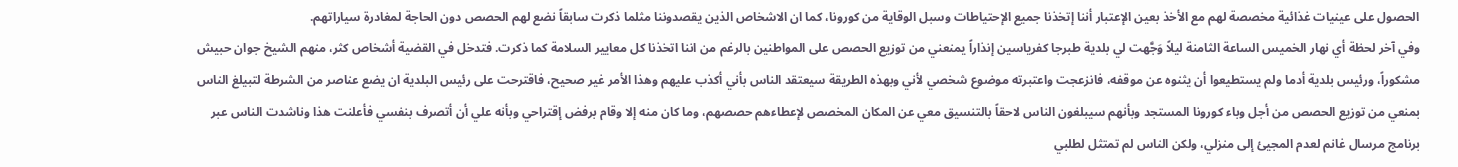الحصول على عينيات غذائية مخصصة لهم مع الأخذ بعين الإعتبار أننا إتخذنا جميع الإحتياطات وسبل الوقاية من كورونا، كما ان الاشخاص الذين يقصدوننا مثلما ذكرت سابقاً نضع لهم الحصص دون الحاجة لمغادرة سياراتهم.
وفي آخر لحظة أي نهار الخميس الساعة الثامنة ليلاً وَجَّهت لي بلدية طبرجا كفرياسين إنذاراً يمنعني من توزيع الحصص على المواطنين بالرغم من اننا اتخذنا كل معايير السلامة كما ذكرت. فتدخل في القضية أشخاص كثر، منهم الشيخ جوان حبيش مشكوراً، ورئيس بلدية أدما ولم يستطيعوا أن يثنوه عن موقفه، فانزعجت واعتبرته موضوع شخصي لأني وبهذه الطريقة سيعتقد الناس بأني أكذب عليهم وهذا الأمر غير صحيح، فاقترحت على رئيس البلدية ان يضع عناصر من الشرطة لتبيلغ الناس بمنعي من توزيع الحصص من أجل وباء كورونا المستجد وبأنهم سيبلغون الناس لاحقاً بالتنسيق معي عن المكان المخصص لإعطاءهم حصصهم، وما كان منه إلا وقام برفض إقتراحي وبأنه علي أن أتصرف بنفسي فأعلنت هذا وناشدت الناس عبر برنامج مرسال غانم لعدم المجيئ إلى منزلي، ولكن الناس لم تمتثل لطلبي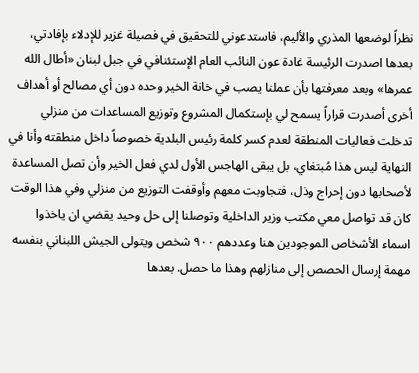نظراً لوضعها المذري والأليم، فاستدعوني للتحقيق في فصيلة غزير للإدلاء بإفادتي، بعدها اصدرت الرئيسة غادة عون النائب العام الإستئنافي في جبل لبنان «أطال الله عمرها» وبعد معرفتها بأن عملنا يصب في خانة الخير وحده دون أي مصالح أو أهداف أخرى أصدرت قراراً يسمح لي بإستكمال المشروع وتوزيع المساعدات من منزلي
تدخلت فعاليات المنطقة لعدم كسر كلمة رئيس البلدية خصوصاً داخل منطقته وأنا في النهاية ليس هذا مُبتغاي، بل يبقى الهاجس الأول لدي فعل الخير وأن تصل المساعدة لأصحابها دون إحراج وذل، فتجاوبت معهم وأوقفت التوزيع من منزلي وفي هذا الوقت كان قد تواصل معي مكتب وزير الداخلية وتوصلنا إلى حل وحيد يقضي ان ياخذوا اسماء الأشخاص الموجودين هنا وعددهم ٩٠٠ شخص ويتولى الجيش اللبناني بنفسه مهمة إرسال الحصص إلى منازلهم وهذا ما حصل. بعدها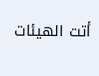أتت الهيئات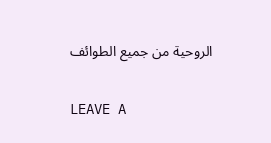الروحية من جميع الطوائف

LEAVE A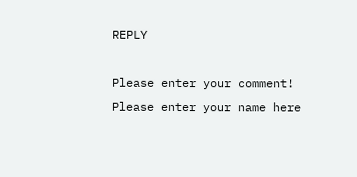REPLY

Please enter your comment!
Please enter your name here